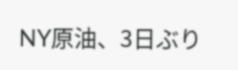NY原油、3日ぶり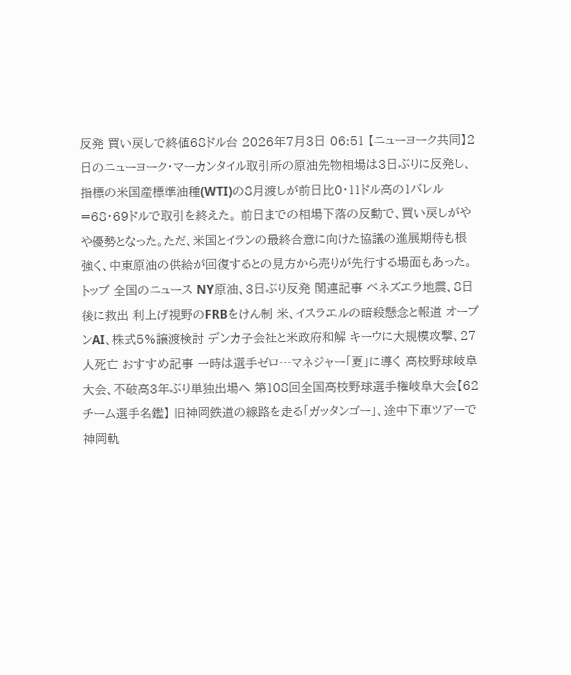反発 買い戻しで終値68ドル台 2026年7月3日 06:51 【ニューヨーク共同】2日のニューヨーク・マーカンタイル取引所の原油先物相場は3日ぶりに反発し、指標の米国産標準油種(WTI)の8月渡しが前日比0・11ドル高の1バレル=68・69ドルで取引を終えた。 前日までの相場下落の反動で、買い戻しがやや優勢となった。ただ、米国とイランの最終合意に向けた協議の進展期待も根強く、中東原油の供給が回復するとの見方から売りが先行する場面もあった。 トップ 全国のニュース NY原油、3日ぶり反発 関連記事 ベネズエラ地震、8日後に救出 利上げ視野のFRBをけん制 米、イスラエルの暗殺懸念と報道 オープンAI、株式5%譲渡検討 デンカ子会社と米政府和解 キーウに大規模攻撃、27人死亡 おすすめ記事 一時は選手ゼロ…マネジャー「夏」に導く 高校野球岐阜大会、不破高3年ぶり単独出場へ 第108回全国高校野球選手権岐阜大会【62チーム選手名鑑】 旧神岡鉄道の線路を走る「ガッタンゴー」、途中下車ツアーで神岡軌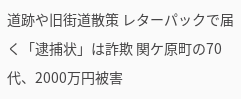道跡や旧街道散策 レターパックで届く「逮捕状」は詐欺 関ケ原町の70代、2000万円被害